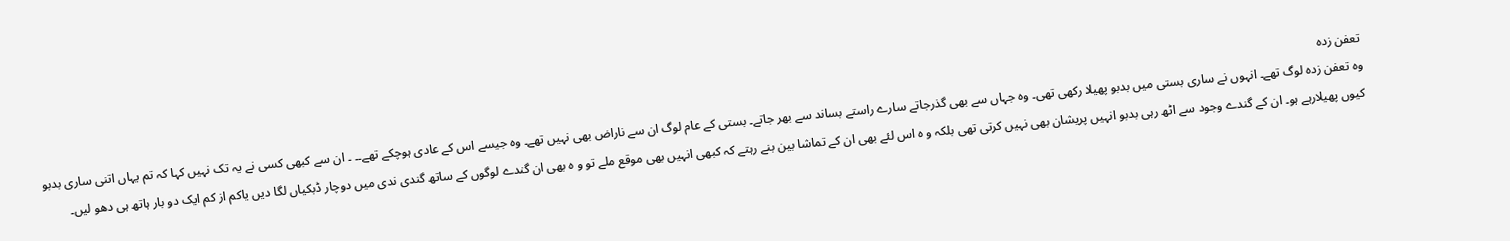تعفن زدہ
وہ تعفن زدہ لوگ تھے۔ انہوں نے ساری بستی میں بدبو پھیلا رکھی تھی۔ وہ جہاں سے بھی گذرجاتے سارے راستے بساند سے بھر جاتے۔ بستی کے عام لوگ ان سے ناراض بھی نہیں تھے۔ وہ جیسے اس کے عادی ہوچکے تھے۔۔ ۔ ان سے کبھی کسی نے یہ تک نہیں کہا کہ تم یہاں اتنی ساری بدبو کیوں پھیلارہے ہو۔ ان کے گندے وجود سے اٹھ رہی بدبو انہیں پریشان بھی نہیں کرتی تھی بلکہ و ہ اس لئے بھی ان کے تماشا بین بنے رہتے کہ کبھی انہیں بھی موقع ملے تو و ہ بھی ان گندے لوگوں کے ساتھ گندی ندی میں دوچار ڈبکیاں لگا دیں یاکم از کم ایک دو بار ہاتھ ہی دھو لیں۔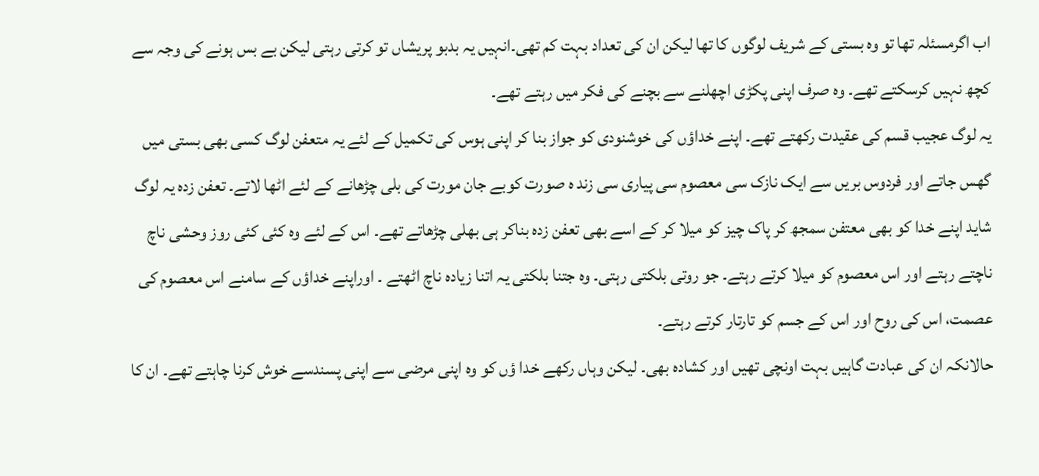اب اگرمسئلہ تھا تو وہ بستی کے شریف لوگوں کا تھا لیکن ان کی تعداد بہت کم تھی۔انہیں یہ بدبو پریشاں تو کرتی رہتی لیکن بے بس ہونے کی وجہ سے کچھ نہیں کرسکتے تھے۔ وہ صرف اپنی پکڑی اچھلنے سے بچنے کی فکر میں رہتے تھے۔
یہ لوگ عجیب قسم کی عقیدت رکھتے تھے۔ اپنے خداؤں کی خوشنودی کو جواز بنا کر اپنی ہوس کی تکمیل کے لئے یہ متعفن لوگ کسی بھی بستی میں گھس جاتے اور فردوس بریں سے ایک نازک سی معصوم سی پیاری سی زند ہ صورت کوبے جان مورت کی بلی چڑھانے کے لئے اٹھا لاتے۔ تعفن زدہ یہ لوگ شاید اپنے خدا کو بھی معتفن سمجھ کر پاک چیز کو میلا کر کے اسے بھی تعفن زدہ بناکر ہی بھلی چڑھاتے تھے۔ اس کے لئے وہ کئی کئی روز وحشی ناچ ناچتے رہتے اور اس معصوم کو میلا کرتے رہتے۔ جو روتی بلکتی رہتی۔ وہ جتنا بلکتی یہ اتنا زیادہ ناچ اٹھتے ۔ اوراپنے خداؤں کے سامنے اس معصوم کی عصمت، اس کی روح اور اس کے جسم کو تارتار کرتے رہتے۔
حالانکہ ان کی عبادت گاہیں بہت اونچی تھیں اور کشادہ بھی۔ لیکن وہاں رکھے خدا ؤں کو وہ اپنی مرضی سے اپنی پسندسے خوش کرنا چاہتے تھے۔ ان کا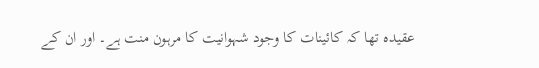عقیدہ تھا کہ کائینات کا وجود شہوانیت کا مرہون منت ہے۔ اور ان کے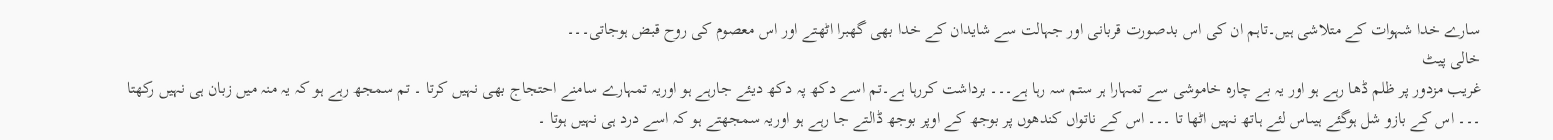سارے خدا شہوات کے متلاشی ہیں۔تاہم ان کی اس بدصورت قربانی اور جہالت سے شایدان کے خدا بھی گھبرا اٹھتے اور اس معصوم کی روح قبض ہوجاتی۔۔۔
خالی پیٹ
غریب مزدور پر ظلم ڈھا رہے ہو اور یہ بے چارہ خاموشی سے تمہارا ہر ستم سہ رہا ہے۔۔۔ برداشت کررہا ہے۔تم اسے دکھ پہ دکھ دیئے جارہے ہو اوریہ تمہارے سامنے احتجاج بھی نہیں کرتا ۔ تم سمجھ رہے ہو کہ یہ منہ میں زبان ہی نہیں رکھتا ۔۔۔ اس کے بازو شل ہوگئے ہیںاس لئے ہاتھ نہیں اٹھا تا ۔۔۔ اس کے ناتواں کندھوں پر بوجھ کے اوپر بوجھ ڈالتے جا رہے ہو اوریہ سمجھتے ہو کہ اسے درد ہی نہیں ہوتا ۔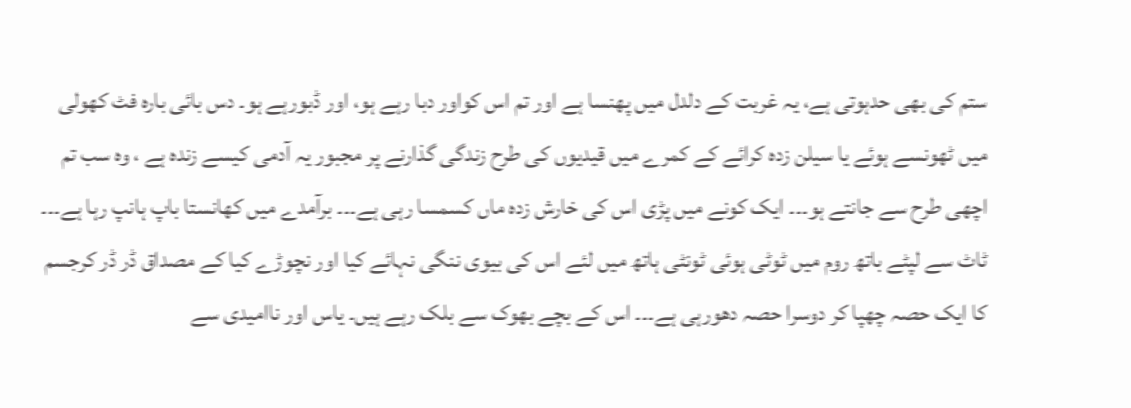ستم کی بھی حدہوتی ہے، یہ غربت کے دلدل میں پھنسا ہے اور تم اس کواور دبا رہے ہو، اور ڈبورہے ہو۔ دس بائی بارہ فٹ کھولی میں ٹھونسے ہوئے یا سیلن زدہ کرائے کے کمرے میں قیدیوں کی طرح زندگی گذارنے پر مجبور یہ آدمی کیسے زندہ ہے ، وہ سب تم اچھی طرح سے جانتے ہو۔۔۔ ایک کونے میں پڑی اس کی خارش زدہ ماں کسمسا رہی ہے۔۔۔ برآمدے میں کھانستا باپ ہانپ رہا ہے۔۔۔ ٹاٹ سے لپٹے باتھ روم میں ٹوٹی ہوئی ٹونٹی ہاتھ میں لئے اس کی بیوی ننگی نہائے کیا اور نچوڑے کیا کے مصداق ڈر ڈر کرجسم کا ایک حصہ چھپا کر دوسرا حصہ دھورہی ہے۔۔۔ اس کے بچے بھوک سے بلک رہے ہیں۔ یاس اور ناامیدی سے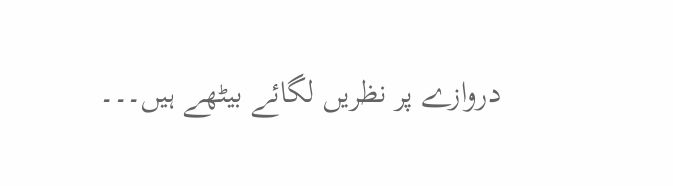دروازے پر نظریں لگائے بیٹھے ہیں۔۔۔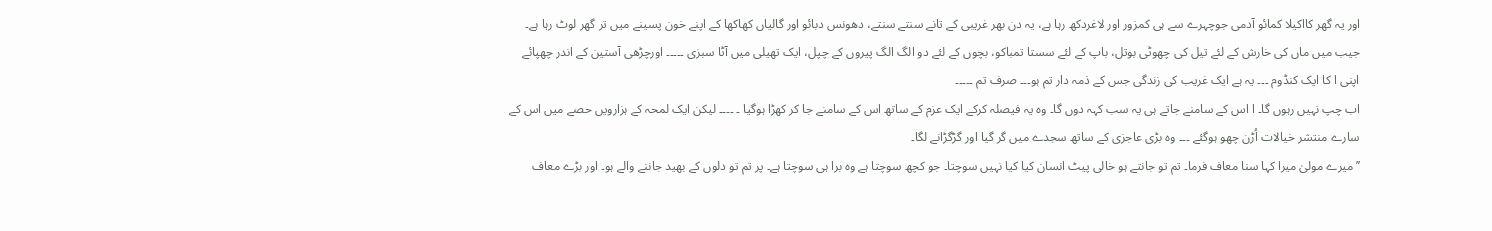اور یہ گھر کااکیلا کمائو آدمی جوچہرے سے ہی کمزور اور لاغردکھ رہا ہے، یہ دن بھر غریبی کے تانے سنتے سنتے، دھونس دبائو اور گالیاں کھاکھا کے اپنے خون پسینے میں تر گھر لوٹ رہا ہے۔ جیب میں ماں کی خارش کے لئے تیل کی چھوٹی بوتل، باپ کے لئے سستا تمباکو، بچوں کے لئے دو الگ الگ پیروں کے چپل، ایک تھیلی میں آٹا سبزی ۔۔۔۔۔ اورچڑھی آستین کے اندر چھپائے اپنی ا کا ایک کنڈوم ۔۔۔ یہ ہے ایک غریب کی زندگی جس کے ذمہ دار تم ہو۔۔۔ صرف تم ۔۔۔۔۔
اب چپ نہیں رہوں گا۔ ا اس کے سامنے جاتے ہی یہ سب کہہ دوں گا۔ وہ یہ فیصلہ کرکے ایک عزم کے ساتھ اس کے سامنے جا کر کھڑا ہوگیا ۔ ۔۔۔۔ لیکن ایک لمحہ کے ہزارویں حصے میں اس کے سارے منتشر خیالات اُڑن چھو ہوگئے ۔۔۔ وہ بڑی عاجزی کے ساتھ سجدے میں گر گیا اور گڑگڑانے لگا۔
’’ میرے مولیٰ میرا کہا سنا معاف فرما۔ تم تو جانتے ہو خالی پیٹ انسان کیا کیا نہیں سوچتا۔ جو کچھ سوچتا ہے وہ برا ہی سوچتا ہے۔ پر تم تو دلوں کے بھید جاننے والے ہو۔ اور بڑے معاف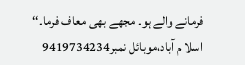فرمانے والے ہو۔ مجھے بھی معاف فرما۔‘‘
اسلا م آباد،موبائل نمبر9419734234